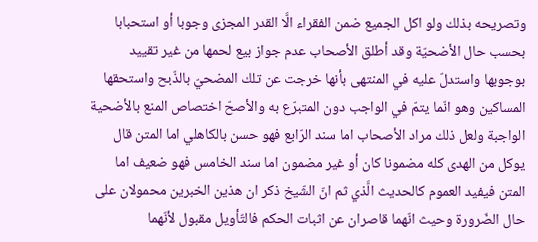وتصريحه بذلك ولو اكل الجميع ضمن الفقراء الَّا القدر المجزى وجوبا أو استحبابا بحسب حال الأضحيّة وقد أطلق الأصحاب عدم جواز بيع لحمها من غير تقييد بوجوبها واستدلّ عليه في المنتهى بأنها خرجت عن تلك المضحيّ بالذّبح واستحقها المساكين وهو انّما يتمّ في الواجب دون المتبرّع به والأصحّ اختصاص المنع بالأضحية الواجبة ولعل ذلك مراد الأصحاب اما سند الرّابع فهو حسن بالكاهلي اما المتن قال يوكل من الهدى كله مضمونا كان أو غير مضمون اما سند الخامس فهو ضعيف اما المتن فيفيد العموم كالحديث الَّذي ثم انّ الشّيخ ذكر ان هذين الخبرين محمولان على حال الضّرورة وحيث انّهما قاصران عن اثبات الحكم فالتّأويل مقبول لأنّهما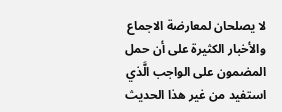لا يصلحان لمعارضة الاجماع والأخبار الكثيرة على أن حمل المضمون على الواجب الَّذي استفيد من غير هذا الحديث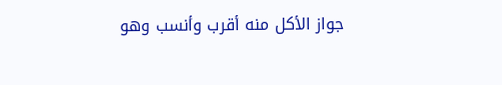جواز الأكل منه أقرب وأنسب وهو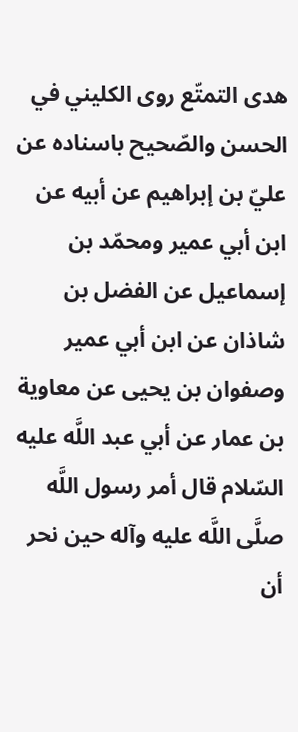هدى التمتّع روى الكليني في الحسن والصّحيح باسناده عن عليّ بن إبراهيم عن أبيه عن ابن أبي عمير ومحمّد بن إسماعيل عن الفضل بن شاذان عن ابن أبي عمير وصفوان بن يحيى عن معاوية بن عمار عن أبي عبد اللَّه عليه السّلام قال أمر رسول اللَّه صلَّى اللَّه عليه وآله حين نحر أن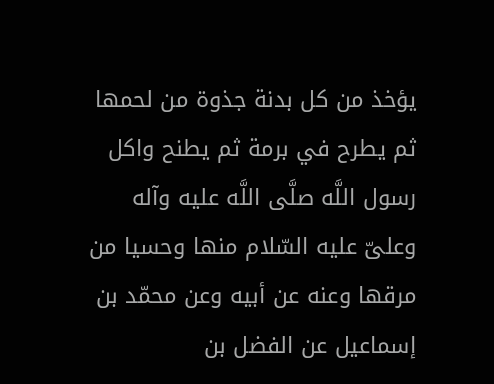يؤخذ من كل بدنة جذوة من لحمها ثم يطرح في برمة ثم يطنح واكل رسول اللَّه صلَّى اللَّه عليه وآله وعلىّ عليه السّلام منها وحسيا من مرقها وعنه عن أبيه وعن محمّد بن إسماعيل عن الفضل بن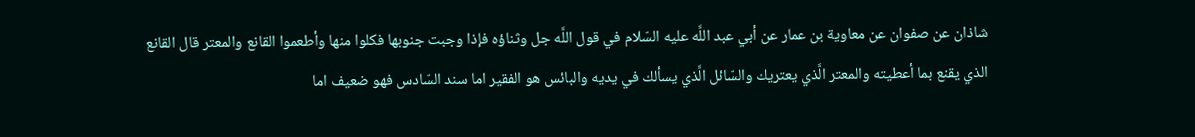شاذان عن صفوان عن معاوية بن عمار عن أبي عبد اللَّه عليه السّلام في قول اللَّه جل وثناؤه فإذا وجبت جنوبها فكلوا منها وأطعموا القانع والمعتر قال القانع الذي يقنع بما أعطيته والمعتر الَّذي يعتريك والسّائل الَّذي يسألك في يديه والبائس هو الفقير اما سند السّادس فهو ضعيف اما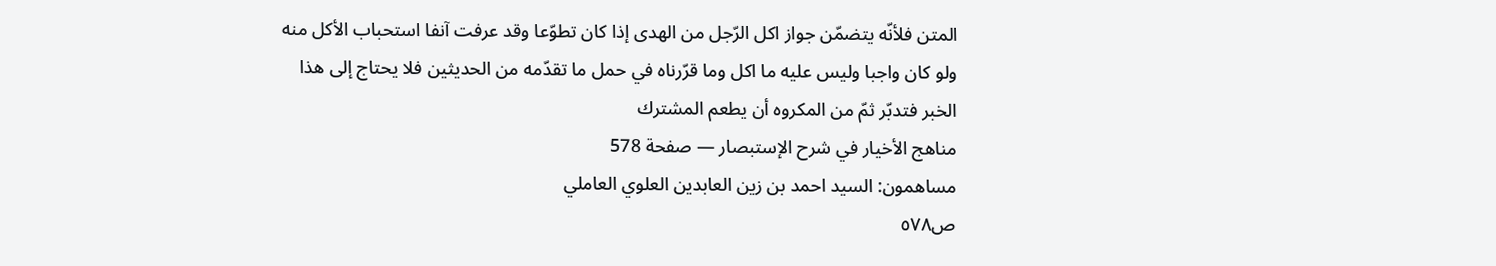المتن فلأنّه يتضمّن جواز اكل الرّجل من الهدى إذا كان تطوّعا وقد عرفت آنفا استحباب الأكل منه ولو كان واجبا وليس عليه ما اكل وما قرّرناه في حمل ما تقدّمه من الحديثين فلا يحتاج إلى هذا الخبر فتدبّر ثمّ من المكروه أن يطعم المشترك
مناهج الأخيار في شرح الإستبصار — صفحة 578
مساهمون: السيد احمد بن زين العابدين العلوي العاملي
ص٥٧٨